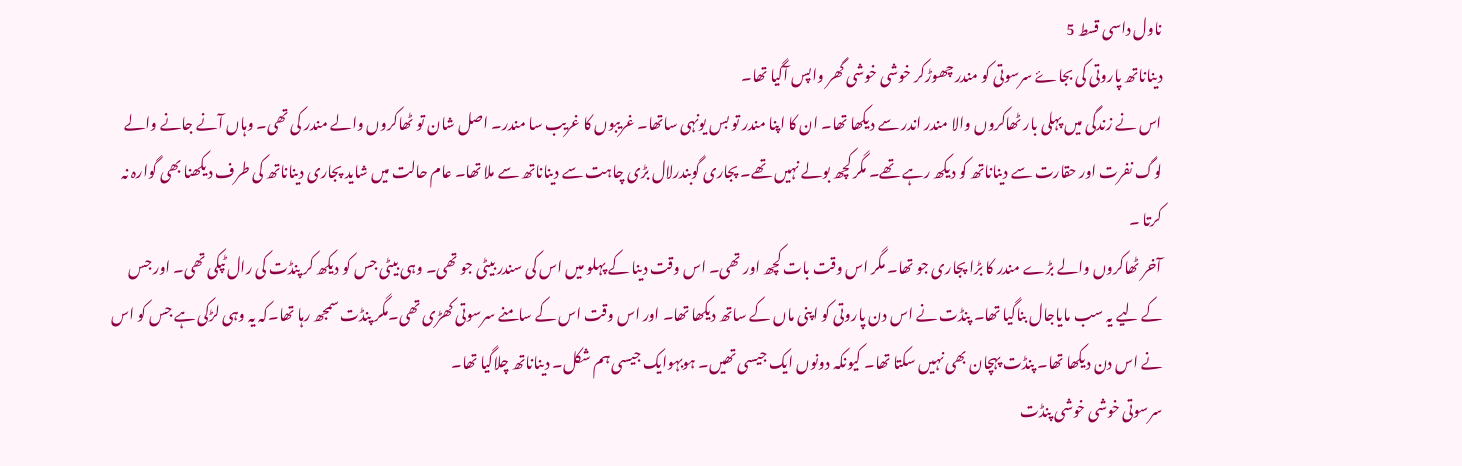ناول داسی قسط 5
دیناناتھ پاروتی کی بجاۓ سرسوتی کو مندر چھوڑکر خوشی خوشی گھر واپس آگیا تھا۔
اس نے زندگی میں پہلی بار ٹھاکروں والا مندر اندر سے دیکھا تھا۔ ان کا اپنا مندر تو بس یونہی ساتھا۔ غریبوں کا غریب سا مندر۔ اصل شان تو ٹھاکروں والے مندر کی تھی۔ وہاں آنے جانے والے لوگ نفرت اور حقارت سے دیناناتھ کو دیکھ رہے تھے۔ مگر کچھ بولے نہیں تھے۔ پجاری گوبندرلال بڑی چاہت سے دیناناتھ سے ملا تھا۔ عام حالت میں شاید پجاری دیناناتھ کی طرف دیکھنا بھی گوارہ نہ کرتا ۔
آخر ٹھاکروں والے بڑے مندر کا بڑا پجاری جو تھا۔ مگر اس وقت بات کچھ اور تھی۔ اس وقت دینا کے پہلو میں اس کی سندر بیٹی جو تھی۔ وہی بیٹی جس کو دیکھ کر پنڈت کی رال ٹپکی تھی۔ اور جس کے لیے یہ سب مایاجال بناگیا تھا۔ پنڈت نے اس دن پاروتی کو اپنی ماں کے ساتھ دیکھا تھا۔ اور اس وقت اس کے سامنے سرسوتی کھڑی تھی۔مگر پنڈت سمجھ رہا تھا۔کہ یہ وہی لڑکی ہے جس کو اس نے اس دن دیکھا تھا۔ پنڈت پہچان بھی نہیں سکتا تھا۔ کیونکہ دونوں ایک جیسی تھیں۔ ہوبہوایک جیسی ہم شکل۔ دیناناتھ چلاگیا تھا۔
سرسوتی خوشی خوشی پنڈت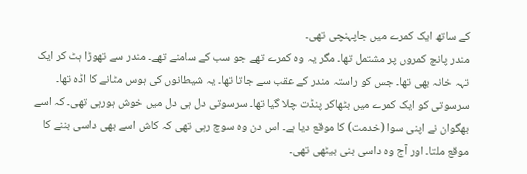کے ساتھ ایک کمرے میں جاپہنچی تھی۔
مندر پانچ کمروں پر مشتمل تھا۔ مگر یہ وہ کمرے تھے جو سب کے سامنے تھے۔ مندر سے تھوڑا ہٹ کر ایک تہہ خانہ بھی تھا۔ جس کو راستہ مندر کے عقب سے جاتا تھا۔ یہ شیطانوں کی ہوس مٹانے کا اڈہ تھا۔ سرسوتی کو ایک کمرے میں بٹھاکر پنڈت چلا گیا تھا۔ سرسوتی دل ہی دل میں خوش ہورہی تھی۔ کہ اسے بھگوان نے اپنی سوا (خدمت) کا موقع دیا ہے۔ اس دن وہ سوچ رہی تھی کہ کاش اسے بھی داسی بننے کا موقع ملتا۔ اور آج وہ داسی بنی بیٹھی تھی۔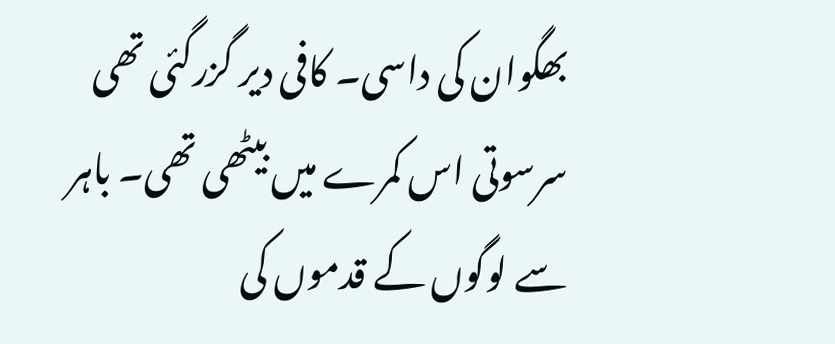بھگوان کی داسی۔ کافی دیر گزرگئی تھی سرسوتی اس کمرے میں بیٹھی تھی۔ باہر سے لوگوں کے قدموں کی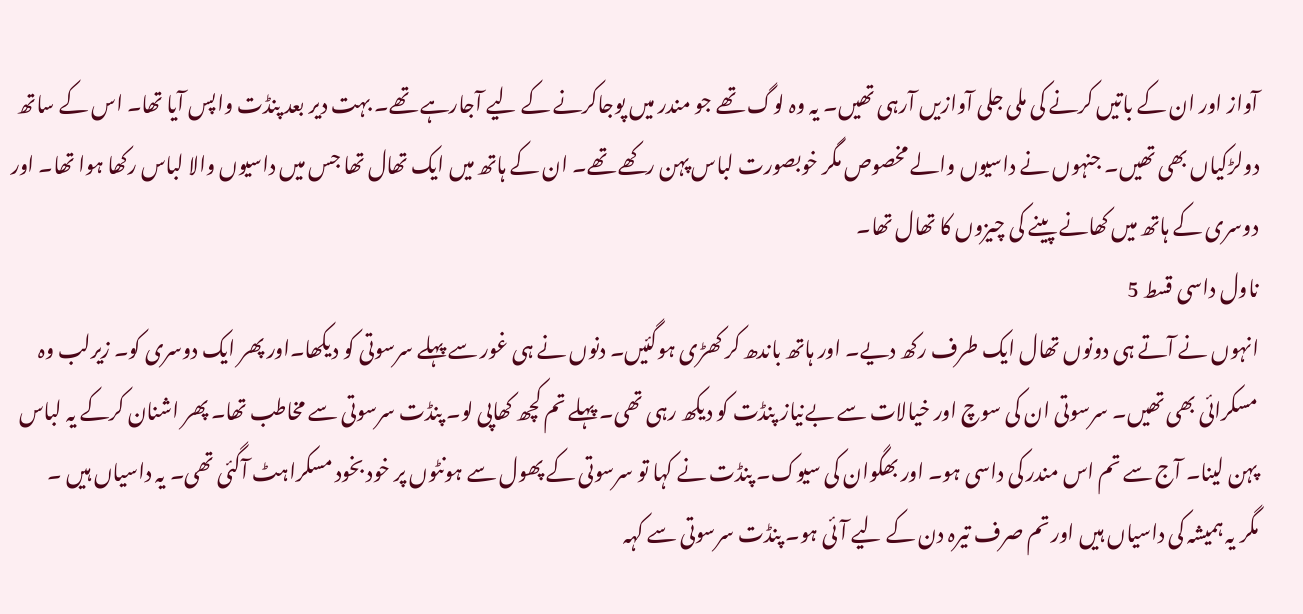آواز اور ان کے باتیں کرنے کی ملی جلی آوازیں آرہی تھیں۔ یہ وہ لوگ تھے جو مندر میں پوجاکرنے کے لیے آجارہے تھے۔ بہت دیر بعد پنڈت واپس آیا تھا۔ اس کے ساتھ دولڑکیاں بھی تھیں۔ جنہوں نے داسیوں والے مخصوص مگر خوبصورت لباس پہن رکھے تھے۔ ان کے ہاتھ میں ایک تھال تھا جس میں داسیوں والا لباس رکھا ہوا تھا۔ اور دوسری کے ہاتھ میں کھانے پینے کی چیزوں کا تھال تھا۔
ناول داسی قسط 5
انہوں نے آتے ہی دونوں تھال ایک طرف رکھ دیے۔ اور ہاتھ باندھ کر کھڑی ہوگئیں۔ دنوں نے ہی غور سے پہلے سرسوتی کو دیکھا۔اور پھر ایک دوسری کو۔ زیرلب وہ مسکرائی بھی تھیں۔ سرسوتی ان کی سوچ اور خیالات سے بےنیاز پنڈت کو دیکھ رہی تھی۔ پہلے تم کچھ کھاپی لو۔ پنڈت سرسوتی سے مخاطب تھا۔ پھر اشنان کرکے یہ لباس پہن لینا۔ آج سے تم اس مندر کی داسی ہو۔ اور بھگوان کی سیوک۔ پنڈت نے کہا تو سرسوتی کے پھول سے ہونٹوں پر خود بخود مسکراہٹ آگئی تھی۔ یہ داسیاں ہیں ۔
مگر یہ ہمیشہ کی داسیاں ہیں اور تم صرف تیرہ دن کے لیے آئی ہو۔ پنڈت سرسوتی سے کہہ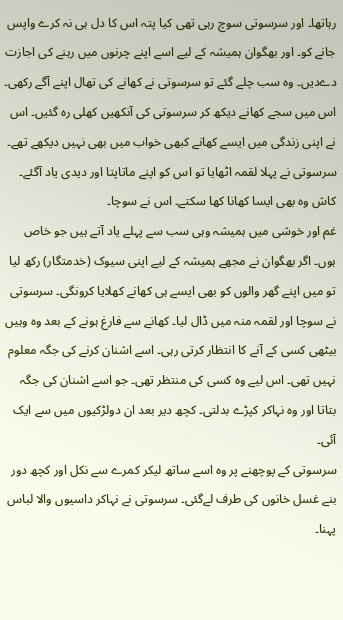رہاتھا۔ اور سرسوتی سوچ رہی تھی کیا پتہ اس کا دل ہی نہ کرے واپس جانے کو۔ اور بھگوان ہمیشہ کے لیے اسے اپنے چرنوں میں رہنے کی اجازت دےدیں۔ وہ سب چلے گئے تو سرسوتی نے کھانے کی تھال اپنے آگے رکھی۔ اس میں سجے کھانے دیکھ کر سرسوتی کی آنکھیں کھلی رہ گئیں۔ اس نے اپنی زندگی میں ایسے کھانے کبھی خواب میں بھی نہیں دیکھے تھے۔ سرسوتی نے پہلا لقمہ اٹھایا تو اس کو اپنے ماتاپتا اور دیدی یاد آگئے۔
کاش وہ بھی ایسا کھانا کھا سکتے۔ اس نے سوچا۔
غم اور خوشی میں ہمیشہ وہی سب سے پہلے یاد آتے ہیں جو خاص ہوں۔ اگر بھگوان نے مجھے ہمیشہ کے لیے اپنی سیوک (خدمتگار) رکھ لیا تو میں اپنے گھر والوں کو بھی ایسے ہی کھانے کھلایا کرونگی۔ سرسوتی نے سوچا اور لقمہ منہ میں ڈال لیا۔ کھانے سے فارغ ہونے کے بعد وہ وہیں بیٹھی کسی کے آنے کا انتظار کرتی رہی۔ اسے اشنان کرنے کی جگہ معلوم نہیں تھی۔ اس لیے وہ کسی کی منتظر تھی۔ جو اسے اشنان کی جگہ بتاتا اور وہ نہاکر کپڑے بدلتی۔ کچھ دیر بعد ان دولڑکیوں میں سے ایک آئی۔
سرسوتی کے پوچھنے پر وہ اسے ساتھ لیکر کمرے سے نکل اور کچھ دور بنے غسل خانوں کی طرف لےگئی۔ سرسوتی نے نہاکر داسیوں والا لباس پہنا۔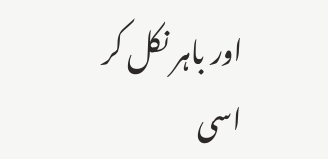اور باہر نکل کر اسی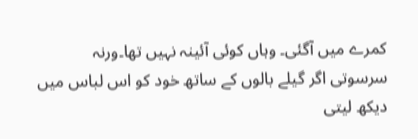کمرے میں آگئی۔ وہاں کوئی آئینہ نہیں تھا۔ورنہ سرسوتی اگر گیلے بالوں کے ساتھ خود کو اس لباس میں دیکھ لیتی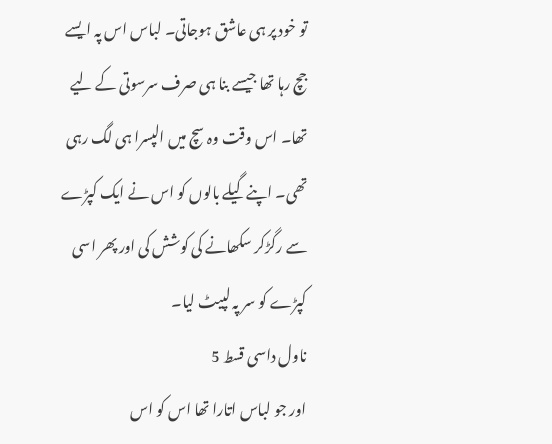تو خود پر ہی عاشق ہوجاتی۔ لباس اس پہ ایسے جچ رہا تھا جیسے بنا ہی صرف سرسوتی کے لیے تھا۔ اس وقت وہ سچ میں الپسرا ہی لگ رہی تھی۔ اپنے گیلے بالوں کو اس نے ایک کپڑے سے رگڑکر سکھانے کی کوشش کی اور پھر اسی کپڑے کو سر پہ لپیٹ لیا۔
ناول داسی قسط 5
اور جو لباس اتارا تھا اس کو اس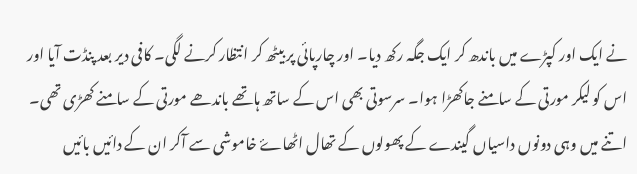نے ایک اور کپڑے میں باندھ کر ایک جگہ رکھ دیا۔ اور چارپائی پر بیٹھ کر انتظار کرنے لگی۔ کافی دیر بعد پنڈت آیا اور اس کو لیکر مورتی کے سامنے جاکھڑا ہوا۔ سرسوتی بھی اس کے ساتھ ہاتھے باندھے مورتی کے سامنے کھڑی تھی۔ اتنے میں وہی دونوں داسیاں گیندے کے پھولوں کے تھال اٹھاۓ خاموشی سے آکر ان کے دائیں بائیں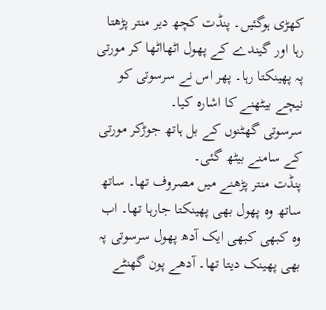کھڑی ہوگئیں۔ پنڈت کچھ دیر منتر پڑھتا رہا اور گیندے کے پھول اٹھااٹھا کر مورتی پہ پھینکتا رہا۔ پھر اس نے سرسوتی کو نیچے بیٹھنے کا اشارہ کیا۔
سرسوتی گھٹنوں کے بل ہاتھ جوڑکر مورتی کے سامنے بیٹھ گئی۔
پنڈت منتر پڑھنے میں مصروف تھا۔ ساتھ ساتھ وہ پھول بھی پھینکتا جارہا تھا۔ اب وہ کبھی کبھی ایک آدھ پھول سرسوتی پہ بھی پھینک دیتا تھا۔ آدھے پون گھنٹے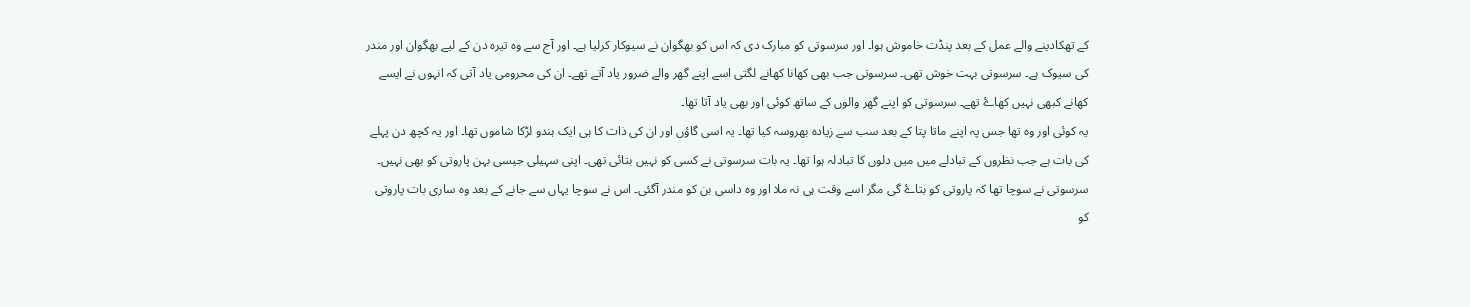کے تھکادینے والے عمل کے بعد پنڈت خاموش ہوا۔ اور سرسوتی کو مبارک دی کہ اس کو بھگوان نے سیوکار کرلیا ہے۔ اور آج سے وہ تیرہ دن کے لیے بھگوان اور مندر کی سیوک ہے۔ سرسوتی بہت خوش تھی۔ سرسوتی جب بھی کھانا کھانے لگتی اسے اپنے گھر والے ضرور یاد آتے تھے۔ ان کی محرومی یاد آتی کہ انہوں نے ایسے کھانے کبھی نہیں کھاۓ تھے۔ سرسوتی کو اپنے گھر والوں کے ساتھ کوئی اور بھی یاد آتا تھا۔
یہ کوئی اور وہ تھا جس پہ اپنے ماتا پتا کے بعد سب سے زیادہ بھروسہ کیا تھا۔ یہ اسی گاؤں اور ان کی ذات کا ہی ایک ہندو لڑکا شاموں تھا۔ اور یہ کچھ دن پہلے کی بات ہے جب نظروں کے تبادلے میں میں دلوں کا تبادلہ ہوا تھا۔ یہ بات سرسوتی نے کسی کو نہیں بتائی تھی۔ اپنی سہیلی جیسی بہن پاروتی کو بھی نہیں۔ سرسوتی نے سوچا تھا کہ پاروتی کو بتاۓ گی مگر اسے وقت ہی نہ ملا اور وہ داسی بن کو مندر آگئی۔ اس نے سوچا یہاں سے جانے کے بعد وہ ساری بات پاروتی کو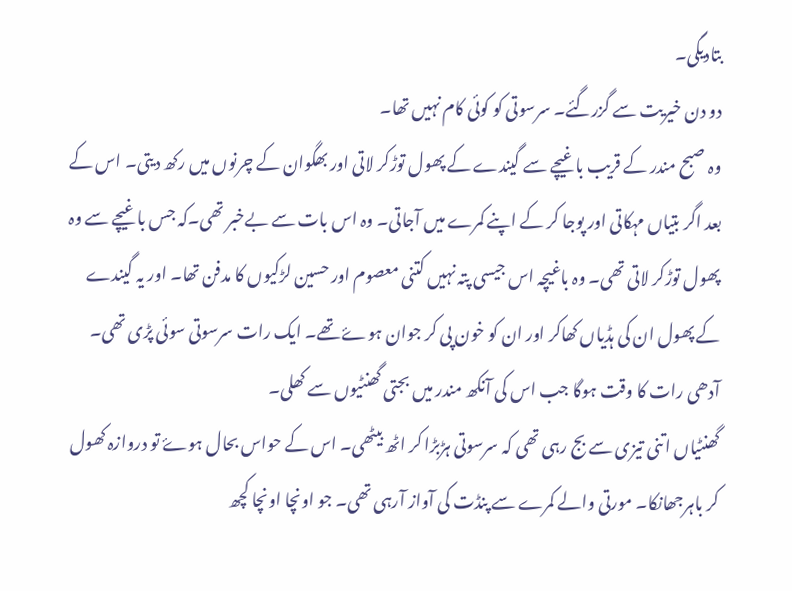بتادیگی۔
دو دن خیریت سے گزرگئے۔ سرسوتی کو کوئی کام نہیں تھا۔
وہ صبح مندر کے قریب باغیچے سے گیندے کے پھول توڑکر لاتی اور بھگوان کے چرنوں میں رکھ دیتی۔ اس کے بعد اگر بتیاں مہکاتی اور پوجا کر کے اپنے کمرے میں آجاتی۔ وہ اس بات سے بےخبر تھی۔کہ جس باغیچے سے وہ پھول توڑکر لاتی تھی۔ وہ باغیچہ اس جیسی پتہ نہیں کتنی معصوم اور حسین لڑکیوں کا مدفن تھا۔ اور یہ گیندے کے پھول ان کی ہڈیاں کھاکر اور ان کو خون پی کر جوان ہوۓ تھے۔ ایک رات سرسوتی سوئی پڑی تھی۔
آدھی رات کا وقت ہوگا جب اس کی آنکھ مندر میں بجتی گھنٹیوں سے کھلی۔
گھنٹیاں اتنی تیزی سے بج رہی تھی کہ سرسوتی ہڑبڑا کر اٹھ بیٹھی۔ اس کے حواس بحال ہوۓ تو دروازہ کھول کر باہرجھانکا۔ مورتی والے کمرے سے پنڈت کی آواز آرہی تھی۔ جو اونچا اونچا کچھ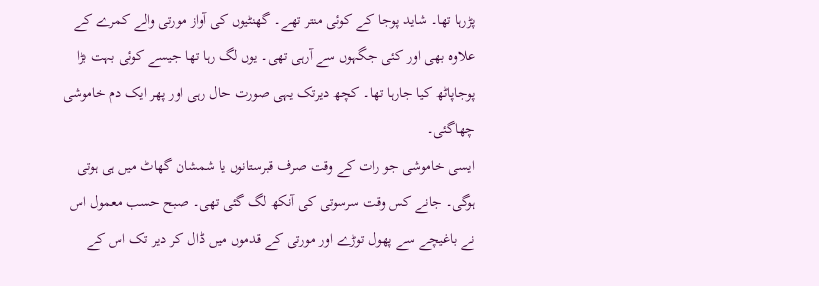پڑرہا تھا۔ شاید پوجا کے کوئی منتر تھے۔ گھنٹیوں کی آواز مورتی والے کمرے کے علاوہ بھی اور کئی جگہوں سے آرہی تھی۔ یوں لگ رہا تھا جیسے کوئی بہت بڑا پوجاپاٹھ کیا جارہا تھا۔ کچھ دیرتک یہی صورت حال رہی اور پھر ایک دم خاموشی چھاگئی۔
ایسی خاموشی جو رات کے وقت صرف قبرستانوں یا شمشان گھاٹ میں ہی ہوتی ہوگی۔ جانے کس وقت سرسوتی کی آنکھ لگ گئی تھی۔ صبح حسب معمول اس نے باغیچے سے پھول توڑے اور مورتی کے قدموں میں ڈال کر دیر تک اس کے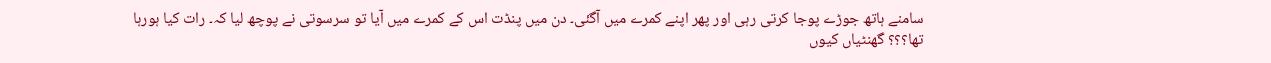سامنے ہاتھ جوڑے پوجا کرتی رہی اور پھر اپنے کمرے میں آگئی۔ دن میں پنڈت اس کے کمرے میں آیا تو سرسوتی نے پوچھ لیا کہ۔ رات کیا ہورہا تھا؟؟؟ گھنٹیاں کیوں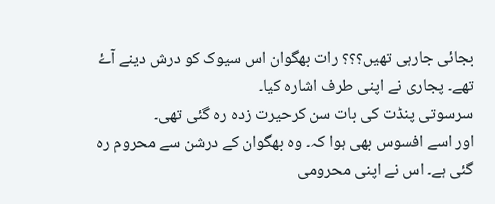بجائی جارہی تھیں؟؟؟ رات بھگوان اس سیوک کو درش دینے آۓ تھے۔ پجاری نے اپنی طرف اشارہ کیا۔
سرسوتی پنڈت کی بات سن کرحیرت زدہ رہ گئی تھی۔
اور اسے افسوس بھی ہوا کہ۔ وہ بھگوان کے درشن سے محروم رہ گئی ہے۔ اس نے اپنی محرومی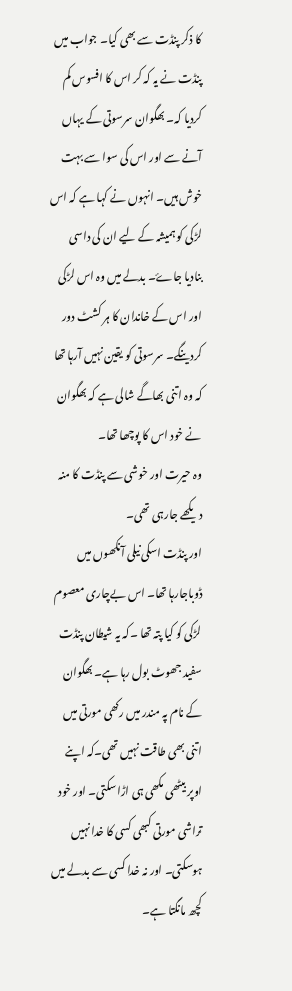کا ذکر پنڈت سے بھی کیا۔ جواب میں پنڈت نے یہ کہ کر اس کا افسوس کم کردیا کہ۔ بھگوان سرسوتی کے یہاں آنے سے اور اس کی سوا سے بہت خوش ہیں۔ انہوں نے کہا ہے کہ اس لڑکی کو ہمیشہ کے لیے ان کی داسی بنادیا جاۓ۔ بدلے میں وہ اس لڑکی اور اس کے خاندان کا ہر کشٹ دور کردینگے۔ سرسوتی کو یقین نہیں آرہا تھا کہ وہ اتنی بھاگے شالی ہے کہ بھگوان نے خود اس کا پوچھا تھا۔
وہ حیرت اور خوشی سے پنڈت کا منہ دیکھے جارہی تھی۔
اور پنڈت اسکی نیلی آنکھوں میں ڈوباجارہا تھا۔ اس بےچاری معصوم لڑکی کو کیا پتہ تھا ۔کہ یہ شیطان پنڈت سفید جھوٹ بول رہا ہے۔ بھگوان کے نام پہ مندر میں رکھی مورتی میں اتنی بھی طاقت نہیں تھی۔کہ اپنے اوپر بیٹھی مکھی ہی اڑاسکتی۔ اور خود تراشی مورتی کبھی کسی کا خدا نہیں ہوسکتی۔ اور نہ خدا کسی سے بدلے میں کچھ مانگتا ہے۔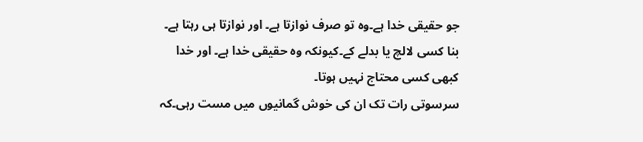جو حقیقی خدا ہے۔وہ تو صرف نوازتا ہے۔ اور نوازتا ہی رہتا ہے۔ بنا کسی لالچ یا بدلے کے۔کیونکہ وہ حقیقی خدا ہے۔ اور خدا کبھی کسی محتاج نہیں ہوتا۔
سرسوتی رات تک ان کی خوش گمانیوں میں مست رہی۔کہ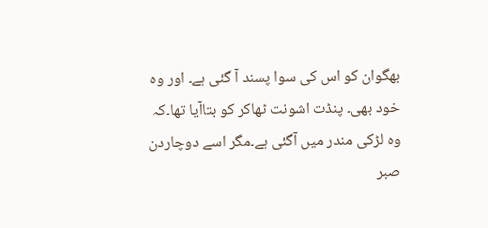بھگوان کو اس کی سوا پسند آ گئی ہے۔ اور وہ خود بھی۔ پنڈت اشونت ٹھاکر کو بتاآیا تھا۔کہ وہ لڑکی مندر میں آگئی ہے۔مگر اسے دوچاردن صبر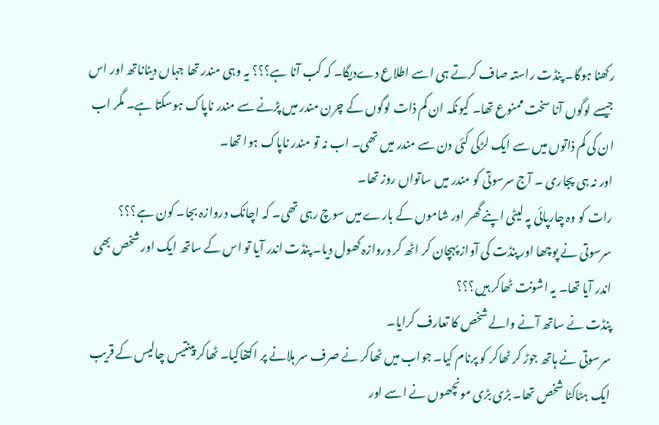رکھنا ہوگا۔ پنڈت راستہ صاف کرتے ہی اسے اطلاع دےدیگا۔ کہ کب آنا ہے؟؟؟ یہ وہی مندر تھا جہاں دیناناتھ اور اس جیسے لوگوں آنا سخت ممنوع تھا۔ کیونکہ ان کم ذات لوگوں کے چرن مندر میں پڑنے سے مندر ناپاک ہوسکتا ہے۔ مگر اب ان کی کم ذاتوں میں سے ایک لڑکی کئی دن سے مندر میں تھی۔ اب نہ تو مندر ناپاک ہوا تھا۔
اور نہ ہی پجاری ۔ آج سرسوتی کو مندر میں ساتواں روز تھا۔
رات کو وہ چارپائی پہ لیٹی اپنے گھر اور شاموں کے بارے میں سوچ رہی تھی۔ کہ اچانک دروازہ بجا۔ کون ہے؟؟؟ سرسوتی نے پوچھا اور پنڈت کی آواز پہچان کر اٹھ کر دروازہ کھول دیا۔ پنڈت اندر آیا تو اس کے ساتھ ایک اور شخص بھی اندر آیا تھا۔ یہ اشونت ٹھاکر ہیں؟؟؟
پنڈت نے ساتھ آنے والے شخص کا تعارف کرایا۔
سرسوتی نے ہاتھ جوڑ کر ٹھاکر کو پرنام کیا۔ جواب میں ٹھاکر نے صرف سر ہلانے پر اکتفاکیا۔ ٹھاکر پینتیس چالیس کے قریب ایک ہٹاکٹا شخص تھا۔ بڑی بڑی مونچھوں نے اسے اور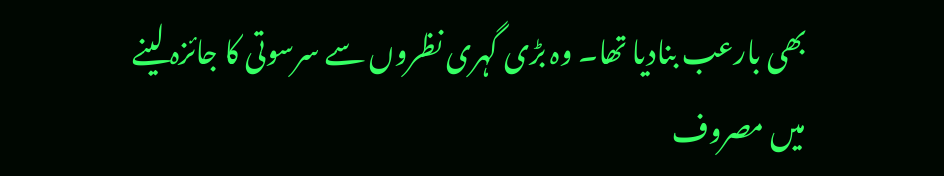بھی بارعب بنادیا تھا۔ وہ بڑی گہری نظروں سے سرسوتی کا جائزہ لینے میں مصروف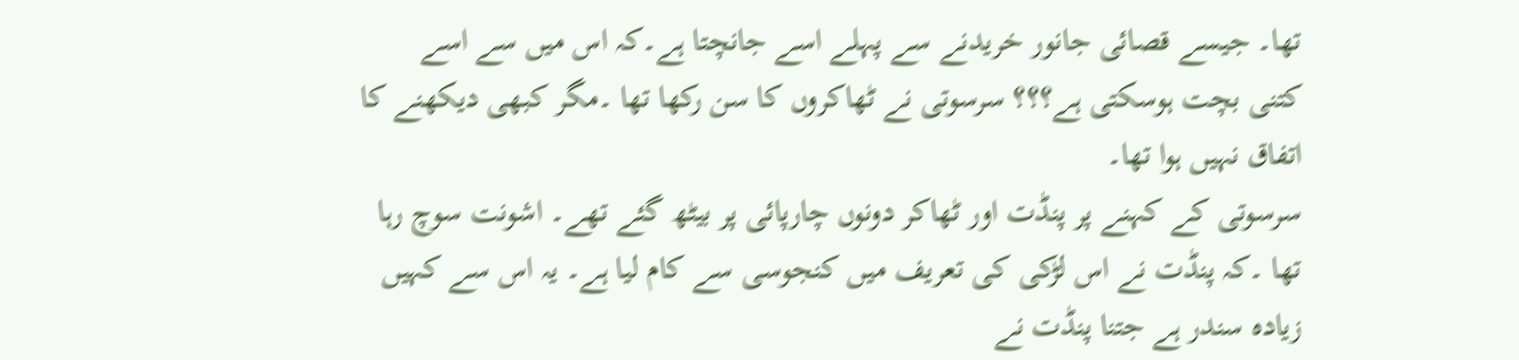تھا۔ جیسے قصائی جانور خریدنے سے پہلے اسے جانچتا ہے۔کہ اس میں سے اسے کتنی بچت ہوسکتی ہے؟؟؟ سرسوتی نے ٹھاکروں کا سن رکھا تھا ۔مگر کبھی دیکھنے کا اتفاق نہیں ہوا تھا۔
سرسوتی کے کہنے پر پنڈت اور ٹھاکر دونوں چارپائی پر بیٹھ گئے تھے۔ اشونت سوچ رہا تھا ۔کہ پنڈت نے اس لڑکی کی تعریف میں کنجوسی سے کام لیا ہے۔ یہ اس سے کہیں زیادہ سندر ہے جتنا پنڈت نے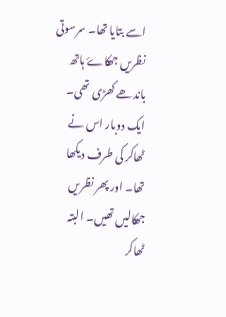اسے بتایا تھا۔ سرسوتی نظریں جھکاۓ ہاتھ باندھے کھڑی تھی۔ ایک دوبار اس نے ٹھاکر کی طرف دیکھا تھا۔ اور پھر نظریں جھکالیں تھیں۔ البتہ ٹھاکر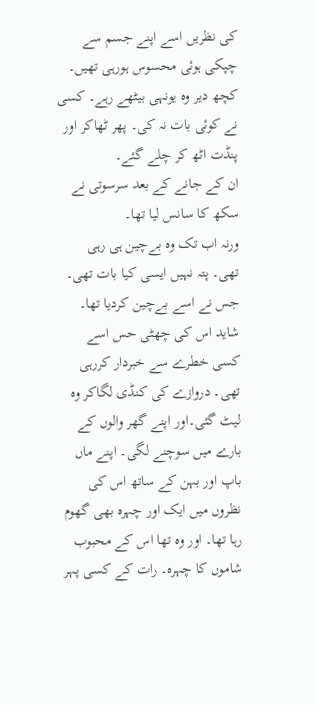کی نظریں اسے اپنے جسم سے چپکی ہوئی محسوس ہورہی تھیں۔ کچھ دیر وہ یونہی بیٹھے رہے۔ کسی نے کوئی بات نہ کی۔ پھر ٹھاکر اور پنڈت اٹھ کر چلے گئے۔
ان کے جانے کے بعد سرسوتی نے سکھ کا سانس لیا تھا۔
ورنہ اب تک وہ بےچین ہی رہی تھی۔ پتہ نہیں ایسی کیا بات تھی۔ جس نے اسے بےچین کردیا تھا۔ شاید اس کی چھٹی حس اسے کسی خطرے سے خبردار کررہی تھی۔ دروازے کی کنڈی لگاکر وہ لیٹ گئی۔اور اپنے گھر والوں کے بارے میں سوچنے لگی۔ اپنے ماں باپ اور بہن کے ساتھ اس کی نظروں میں ایک اور چہرہ بھی گھوم رہا تھا۔ اور وہ تھا اس کے محبوب شاموں کا چہرہ۔ رات کے کسی پہر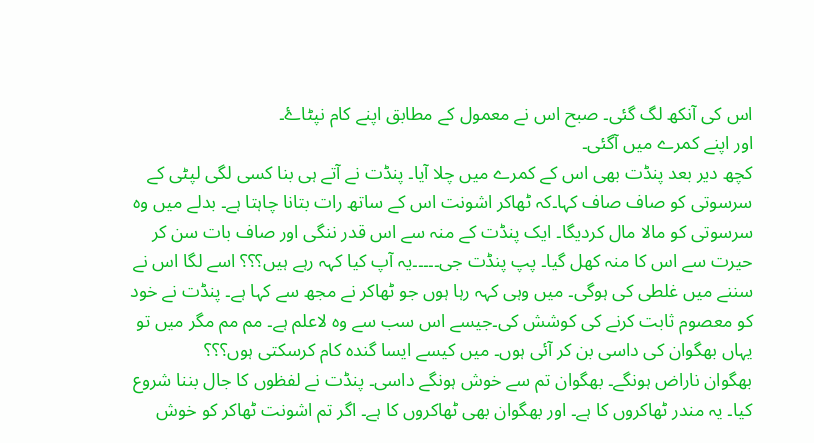اس کی آنکھ لگ گئی۔ صبح اس نے معمول کے مطابق اپنے کام نپٹاۓ۔
اور اپنے کمرے میں آگئی۔
کچھ دیر بعد پنڈت بھی اس کے کمرے میں چلا آیا۔ پنڈت نے آتے ہی بنا کسی لگی لپٹی کے سرسوتی کو صاف صاف کہا۔کہ ٹھاکر اشونت اس کے ساتھ رات بتانا چاہتا ہے۔ بدلے میں وہ سرسوتی کو مالا مال کردیگا۔ ایک پنڈت کے منہ سے اس قدر ننگی اور صاف بات سن کر حیرت سے اس کا منہ کھل گیا۔ پپ پنڈت جی۔۔۔۔۔یہ آپ کیا کہہ رہے ہیں؟؟؟ اسے لگا اس نے سننے میں غلطی کی ہوگی۔ میں وہی کہہ رہا ہوں جو ٹھاکر نے مجھ سے کہا ہے۔ پنڈت نے خود کو معصوم ثابت کرنے کی کوشش کی۔جیسے اس سب سے وہ لاعلم ہے۔ مم مم مگر میں تو یہاں بھگوان کی داسی بن کر آئی ہوں۔ میں کیسے ایسا گندہ کام کرسکتی ہوں؟؟؟
بھگوان ناراض ہونگے۔ بھگوان تم سے خوش ہونگے داسی۔ پنڈت نے لفظوں کا جال بننا شروع کیا۔ یہ مندر ٹھاکروں کا ہے۔ اور بھگوان بھی ٹھاکروں کا ہے۔ اگر تم اشونت ٹھاکر کو خوش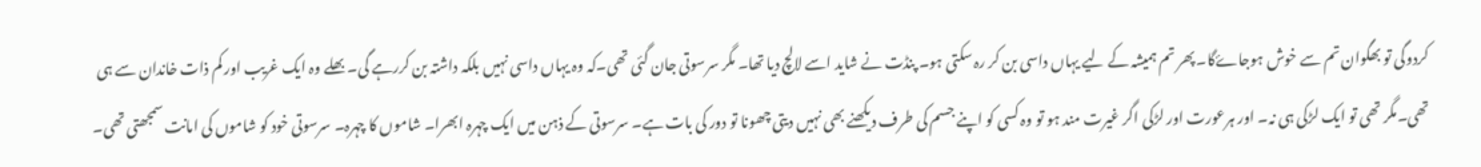کردوگی تو بھگوان تم سے خوش ہوجاۓگا۔ پھر تم ہمیشہ کے لیے یہاں داسی بن کر رہ سکتی ہو۔ پنڈت نے شاید اسے لالچ دیا تھا۔ مگر سرسوتی جان گئی تھی۔کہ وہ یہاں داسی نہیں بلکہ داشتہ بن کررہے گی۔ بھلے وہ ایک غریب اور کم ذات خاندان سے ہی تھی۔مگر تھی تو ایک لڑکی ہی نہ۔ اور ہرعورت اور لڑکی اگر غیرت مند ہو تو وہ کسی کو اپنے جسم کی طرف دیکھنے بھی نہیں دیتی چھونا تو دور کی بات ہے۔ سرسوتی کے ذہن میں ایک چہرہ ابھرا۔ شاموں کا چہرہ۔ سرسوتی خود کو شاموں کی امانت سمجھتی تھی۔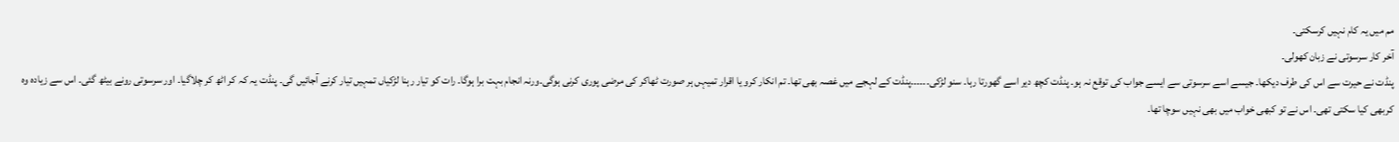مم میں یہ کام نہیں کرسکتی۔
آخر کار سرسوتی نے زبان کھولی۔
پنڈت نے حیرت سے اس کی طرف دیکھا۔ جیسے اسے سرسوتی سے ایسے جواب کی توقع نہ ہو۔ پنڈت کچھ دیر اسے گھورتا رہا۔ سنو لڑکی۔۔۔۔۔۔پنڈت کے لہجے میں غصہ بھی تھا۔ تم انکار کرو یا اقرار تمیہں ہر صورت ٹھاکر کی مرضی پوری کرنی ہوگی۔ورنہ انجام بہت برا ہوگا۔ رات کو تیار رہنا لڑکیاں تمہیں تیار کرنے آجائیں گی۔ پنڈت یہ کہ کر اٹھ کر چلاگیا۔ اور سرسوتی رونے بیٹھ گئی۔ اس سے زیادہ وہ کربھی کیا سکتی تھی۔ اس نے تو کبھی خواب میں بھی نہیں سوچا تھا۔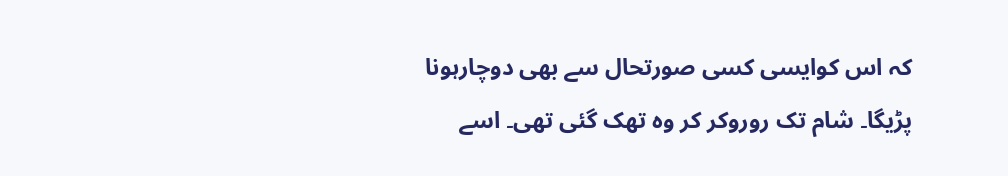کہ اس کوایسی کسی صورتحال سے بھی دوچارہونا پڑیگا۔ شام تک روروکر کر وہ تھک گئی تھی۔ اسے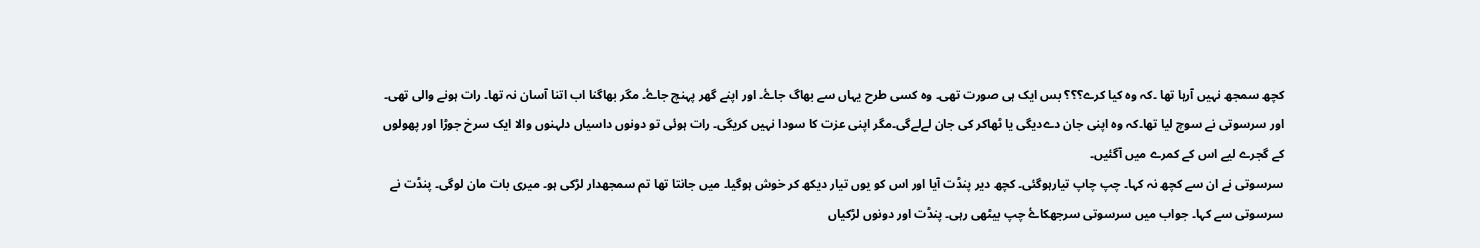کچھ سمجھ نہیں آرہا تھا ۔کہ وہ کیا کرے؟؟؟ بس ایک ہی صورت تھی۔ وہ کسی طرح یہاں سے بھاگ جاۓ۔ اور اپنے گھر پہنچ جاۓ۔ مگر بھاگنا اب اتنا آسان نہ تھا۔ رات ہونے والی تھی۔ اور سرسوتی نے سوچ لیا تھا۔کہ وہ اپنی جان دےدیگی یا ٹھاکر کی جان لےلےگی۔مگر اپنی عزت کا سودا نہیں کریگی۔ رات ہوئی تو دونوں داسیاں دلہنوں والا ایک سرخ جوڑا اور پھولوں کے گجرے لیے اس کے کمرے میں آگئیں۔
سرسوتی نے ان سے کچھ نہ کہا۔ چپ چاپ تیارہوگئی۔ کچھ دیر پنڈت آیا اور اس کو یوں تیار دیکھ کر خوش ہوگیا۔ میں جانتا تھا تم سمجھدار لڑکی ہو۔ میری بات مان لوگی۔ پنڈت نے سرسوتی سے کہا۔ جواب میں سرسوتی سرجھکاۓ چپ بیٹھی رہی۔ پنڈت اور دونوں لڑکیاں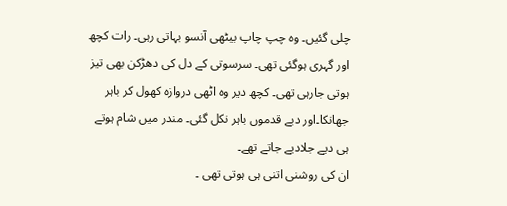چلی گئیں۔ وہ چپ چاپ بیٹھی آنسو بہاتی رہی۔ رات کچھ اور گہری ہوگئی تھی۔ سرسوتی کے دل کی دھڑکن بھی تیز ہوتی جارہی تھی۔ کچھ دیر وہ اٹھی دروازہ کھول کر باہر جھانکا۔اور دبے قدموں باہر نکل گئی۔ مندر میں شام ہوتے ہی دیے جلادیے جاتے تھے۔
ان کی روشنی اتنی ہی ہوتی تھی ۔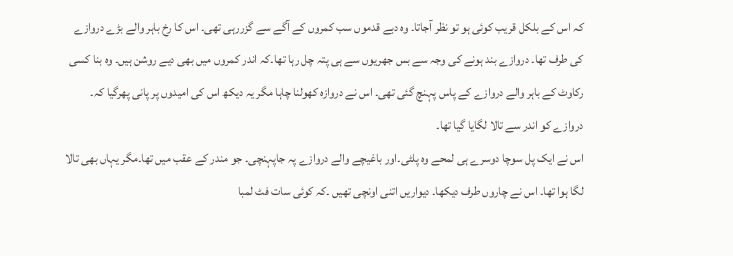کہ اس کے بلکل قریب کوئی ہو تو نظر آجاتا۔ وہ دبے قدموں سب کمروں کے آگے سے گزررہی تھی۔ اس کا رخ باہر والے بڑے دروازے کی طرف تھا۔ دروازے بند ہونے کی وجہ سے بس جھریوں سے ہی پتہ چل رہا تھا۔کہ اندر کمروں میں بھی دیے روشن ہیں۔ وہ بنا کسی رکاوٹ کے باہر والے دروازے کے پاس پہنچ گئی تھی۔ اس نے دروازہ کھولنا چاہا مگر یہ دیکھ اس کی امیدوں پر پانی پھرگیا کہ۔ دروازے کو اندر سے تالا لگایا گیا تھا۔
اس نے ایک پل سوچا دوسرے ہی لمحے وہ پلٹی۔اور باغیچے والے دروازے پہ جاپہنچی۔ جو مندر کے عقب میں تھا۔مگر یہاں بھی تالا لگا ہوا تھا۔ اس نے چاروں طرف دیکھا۔ دیواریں اتنی اونچی تھیں ۔کہ کوئی سات فٹ لمبا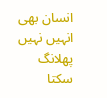انسان بھی انہیں نہیں پھلانگ سکتا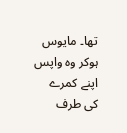تھا۔ مایوس ہوکر وہ واپس اپنے کمرے کی طرف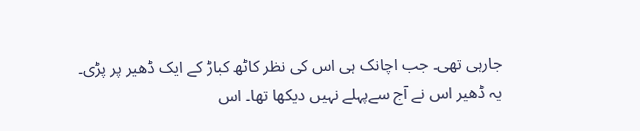جارہی تھی۔ جب اچانک ہی اس کی نظر کاٹھ کباڑ کے ایک ڈھیر پر پڑی۔ یہ ڈھیر اس نے آج سےپہلے نہیں دیکھا تھا۔ اس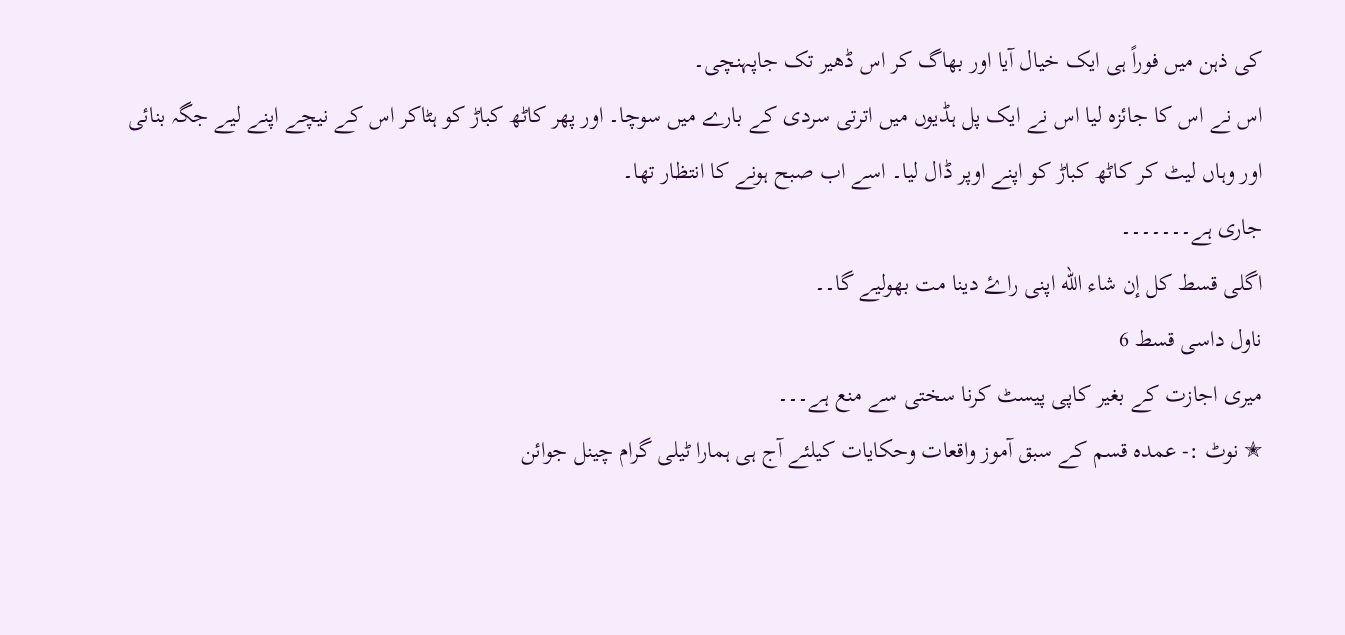کی ذہن میں فوراً ہی ایک خیال آیا اور بھاگ کر اس ڈھیر تک جاپہنچی۔
اس نے اس کا جائزہ لیا اس نے ایک پل ہڈیوں میں اترتی سردی کے بارے میں سوچا۔ اور پھر کاٹھ کباڑ کو ہٹاکر اس کے نیچے اپنے لیے جگہ بنائی اور وہاں لیٹ کر کاٹھ کباڑ کو اپنے اوپر ڈال لیا۔ اسے اب صبح ہونے کا انتظار تھا۔
جاری ہے۔۔۔۔۔۔۔
اگلی قسط کل إن شاء الله اپنی راۓ دینا مت بھولیے گا۔۔
ناول داسی قسط 6
میری اجازت کے بغیر کاپی پیسٹ کرنا سختی سے منع ہے۔۔۔
✭ نوٹ :- عمدہ قسم کے سبق آموز واقعات وحکایات کیلئے آج ہی ہمارا ٹیلی گرام چینل جوائن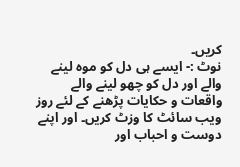کریں۔
نوٹ :- ایسے ہی دل کو موہ لینے والے اور دل کو چھو لینے والے واقعات و حکایات پڑھنے کے لئے روز ویب سائٹ کا وزٹ کریں۔ اور اپنے دوست و احباب اور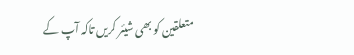متعلقین کو بھی شیئر کریں تاکہ آپ کے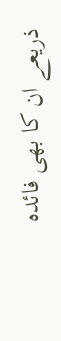ذریعے ان کا بھی فائدہ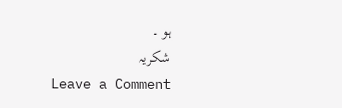ہو ۔
شکریہ
Leave a Comment